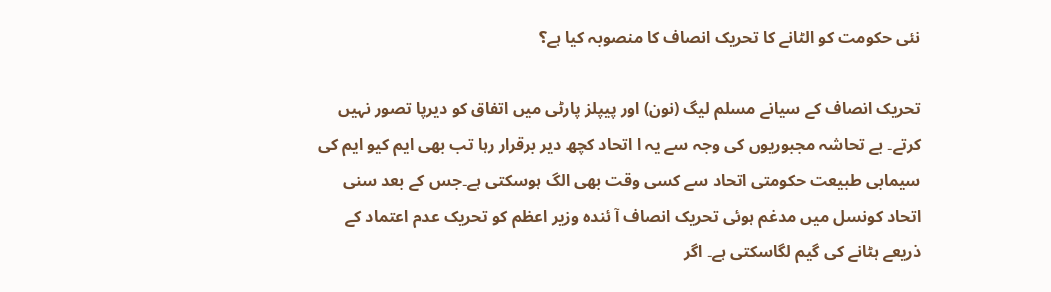نئی حکومت کو الٹانے کا تحریک انصاف کا منصوبہ کیا ہے؟

تحریک انصاف کے سیانے مسلم لیگ (نون) اور پیپلز پارٹی میں اتفاق کو دیرپا تصور نہیں کرتے۔ بے تحاشہ مجبوریوں کی وجہ سے یہ ا اتحاد کچھ دیر برقرار رہا تب بھی ایم کیو ایم کی سیمابی طبیعت حکومتی اتحاد سے کسی وقت بھی الگ ہوسکتی ہے۔جس کے بعد سنی اتحاد کونسل میں مدغم ہوئی تحریک انصاف آ ئندہ وزیر اعظم کو تحریک عدم اعتماد کے ذریعے ہٹانے کی گیم لگاسکتی ہے۔ اگر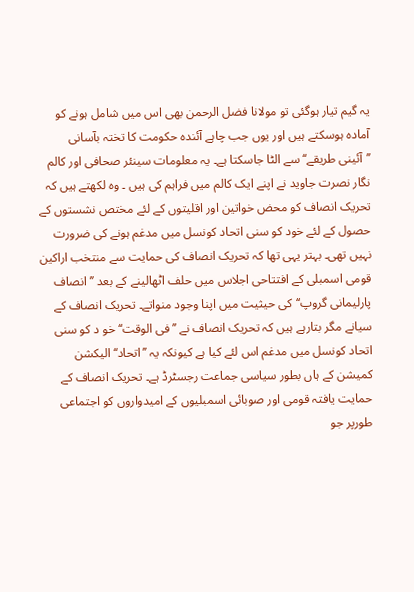یہ گیم تیار ہوگئی تو مولانا فضل الرحمن بھی اس میں شامل ہونے کو آمادہ ہوسکتے ہیں اور یوں جب چاہے آئندہ حکومت کا تختہ بآسانی ’’آئینی طریقے‘‘ سے الٹا جاسکتا ہے۔ یہ معلومات سینئر صحافی اور کالم نگار نصرت جاوید نے اپنے ایک کالم میں فراہم کی ہیں ۔ وہ لکھتے ہیں کہ تحریک انصاف کو محض خواتین اور اقلیتوں کے لئے مختص نشستوں کے حصول کے لئے خود کو سنی اتحاد کونسل میں مدغم ہونے کی ضرورت نہیں تھی۔ بہتر یہی تھا کہ تحریک انصاف کی حمایت سے منتخب اراکین قومی اسمبلی کے افتتاحی اجلاس میں حلف اٹھالینے کے بعد ’’انصاف پارلیمانی گروپ‘‘کی حیثیت میں اپنا وجود منواتے۔ تحریک انصاف کے سیانے مگر بتارہے ہیں کہ تحریک انصاف نے ’’فی الوقت‘‘ خو د کو سنی اتحاد کونسل میں مدغم اس لئے کیا ہے کیونکہ یہ ’’اتحاد‘‘ الیکشن کمیشن کے ہاں بطور سیاسی جماعت رجسٹرڈ ہے۔ تحریک انصاف کے حمایت یافتہ قومی اور صوبائی اسمبلیوں کے امیدواروں کو اجتماعی طورپر جو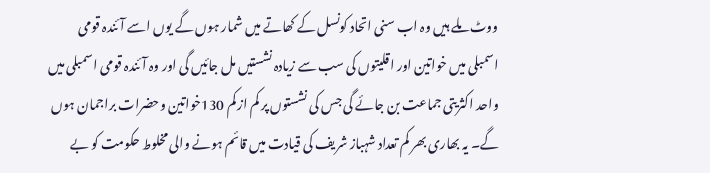ووٹ ملے ہیں وہ اب سنی اتحاد کونسل کے کھاتے میں شمار ہوں گے یوں اسے آئندہ قومی اسمبلی میں خواتین اور اقلیتوں کی سب سے زیادہ نشستیں مل جائیں گی اور وہ آئندہ قومی اسمبلی میں واحد اکثریتی جماعت بن جائے گی جس کی نشستوں پر کم از کم 130خواتین وحضرات براجمان ہوں گے۔ یہ بھاری بھر کم تعداد شہباز شریف کی قیادت میں قائم ہونے والی مخلوط حکومت کو بے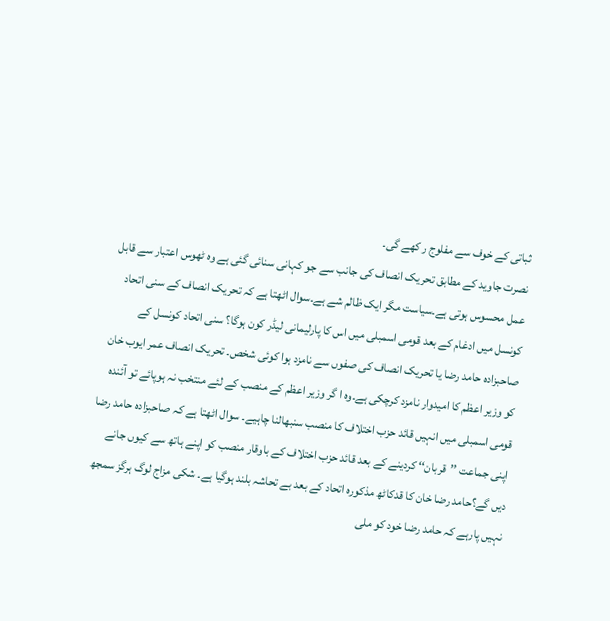ثباتی کے خوف سے مفلوج ر کھے گی۔
نصرت جاوید کے مطابق تحریک انصاف کی جانب سے جو کہانی سنائی گئی ہے وہ ٹھوس اعتبار سے قابل عمل محسوس ہوتی ہے۔سیاست مگر ایک ظالم شے ہے۔سوال اٹھتا ہے کہ تحریک انصاف کے سنی اتحاد کونسل میں ادغام کے بعد قومی اسمبلی میں اس کا پارلیمانی لیڈر کون ہوگا؟ سنی اتحاد کونسل کے صاحبزادہ حامد رضا یا تحریک انصاف کی صفوں سے نامزد ہوا کوئی شخص۔ تحریک انصاف عمر ایوب خان کو وزیر اعظم کا امیدوار نامزد کرچکی ہے۔وہ ا گر وزیر اعظم کے منصب کے لئے منتخب نہ ہوپائے تو آئندہ قومی اسمبلی میں انہیں قائد حزب اختلاف کا منصب سنبھالنا چاہیے۔ سوال اٹھتا ہے کہ صاحبزادہ حامد رضا اپنی جماعت ’’قربان‘‘ کردینے کے بعد قائد حزب اختلاف کے باوقار منصب کو اپنے ہاتھ سے کیوں جانے دیں گے؟حامد رضا خان کا قدکاٹھ مذکورہ اتحاد کے بعد بے تحاشہ بلند ہوگیا ہے۔ شکی مزاج لوگ ہرگز سمجھ نہیں پارہے کہ حامد رضا خود کو ملی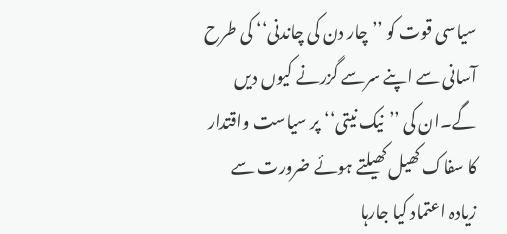سیاسی قوت کو ’’چار دن کی چاندنی‘‘ کی طرح آسانی سے اپنے سرسے گزرنے کیوں دیں گے۔ان کی ’’نیک نیتی‘‘پر سیاست واقتدار کا سفاک کھیل کھیلتے ہوئے ضرورت سے زیادہ اعتماد کیا جارہا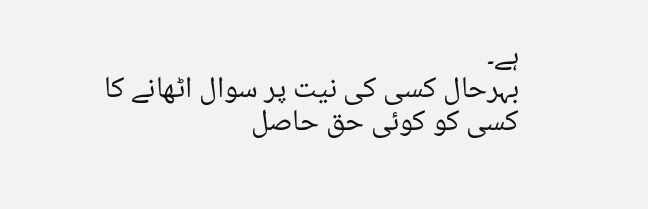ہے۔
بہرحال کسی کی نیت پر سوال اٹھانے کا کسی کو کوئی حق حاصل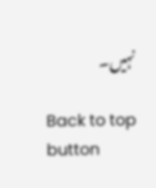نہیں۔

Back to top button